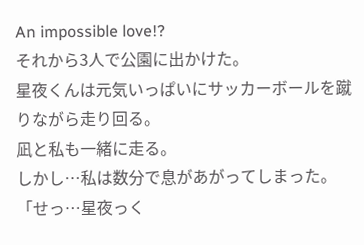An impossible love!?
それから3人で公園に出かけた。
星夜くんは元気いっぱいにサッカーボールを蹴りながら走り回る。
凪と私も一緒に走る。
しかし…私は数分で息があがってしまった。
「せっ…星夜っく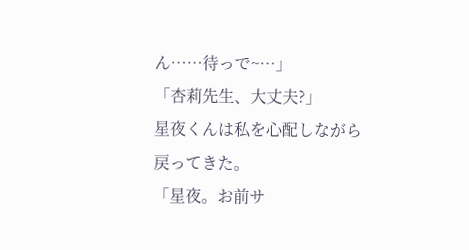ん……待っで~…」
「杏莉先生、大丈夫?」
星夜くんは私を心配しながら
戻ってきた。
「星夜。お前サ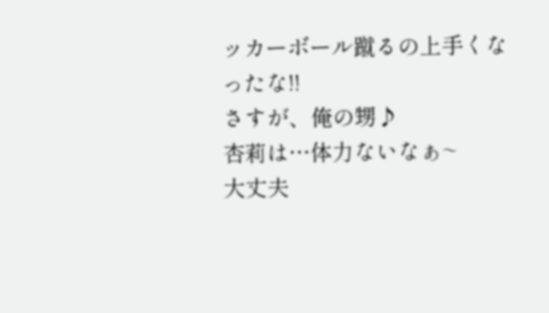ッカーボール蹴るの上手くなったな!!
さすが、俺の甥♪
杏莉は…体力ないなぁ~
大丈夫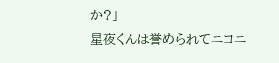か?」
星夜くんは誉められてニコニ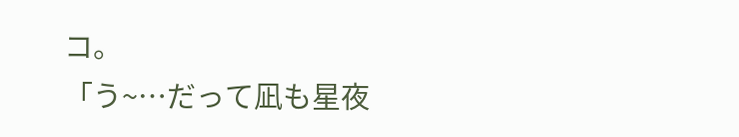コ。
「う~…だって凪も星夜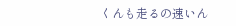くんも走るの速いん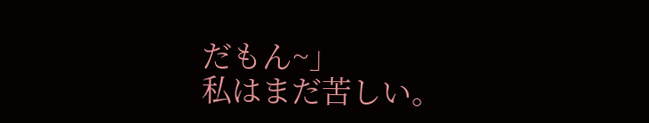だもん~」
私はまだ苦しい。